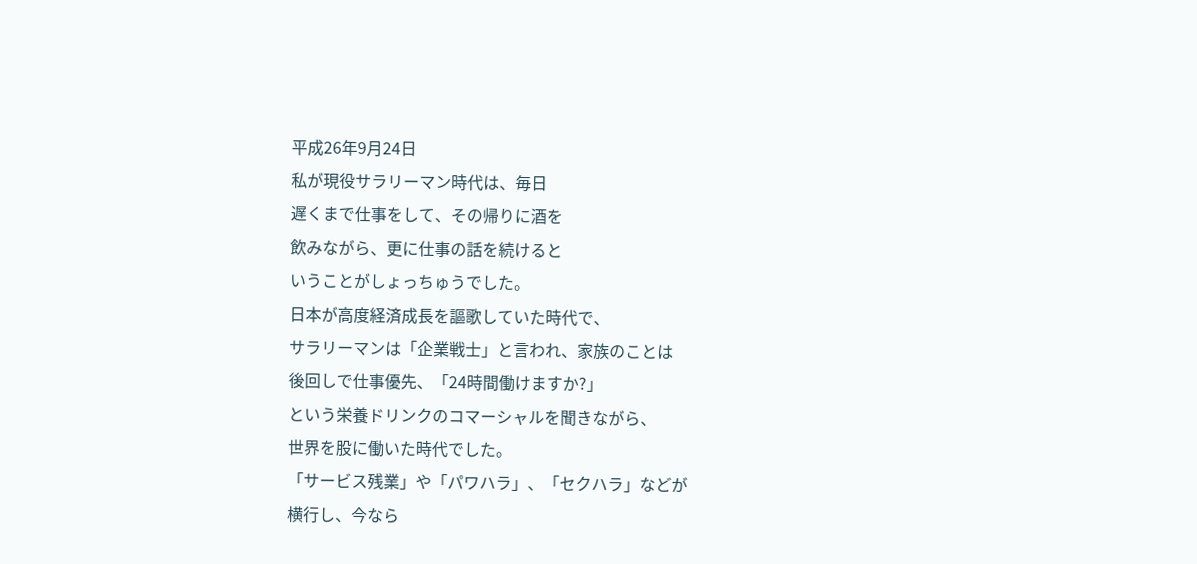平成26年9月24日
私が現役サラリーマン時代は、毎日
遅くまで仕事をして、その帰りに酒を
飲みながら、更に仕事の話を続けると
いうことがしょっちゅうでした。
日本が高度経済成長を謳歌していた時代で、
サラリーマンは「企業戦士」と言われ、家族のことは
後回しで仕事優先、「24時間働けますか?」
という栄養ドリンクのコマーシャルを聞きながら、
世界を股に働いた時代でした。
「サービス残業」や「パワハラ」、「セクハラ」などが
横行し、今なら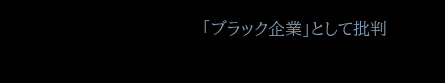「ブラック企業」として批判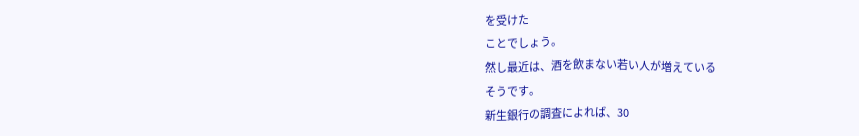を受けた
ことでしょう。
然し最近は、酒を飲まない若い人が増えている
そうです。
新生銀行の調査によれば、30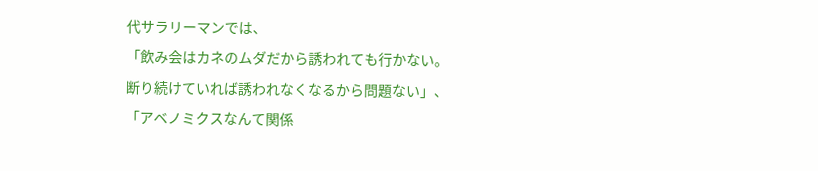代サラリーマンでは、
「飲み会はカネのムダだから誘われても行かない。
断り続けていれば誘われなくなるから問題ない」、
「アベノミクスなんて関係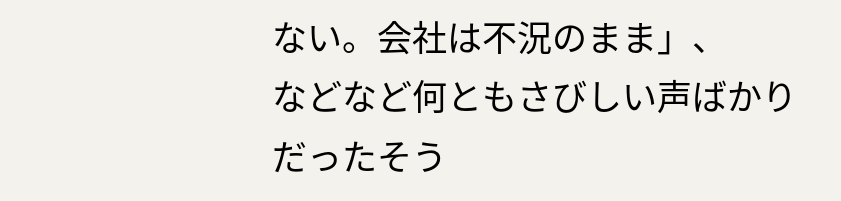ない。会社は不況のまま」、
などなど何ともさびしい声ばかりだったそう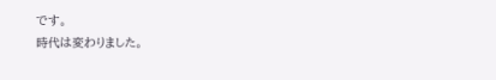です。
時代は変わりました。